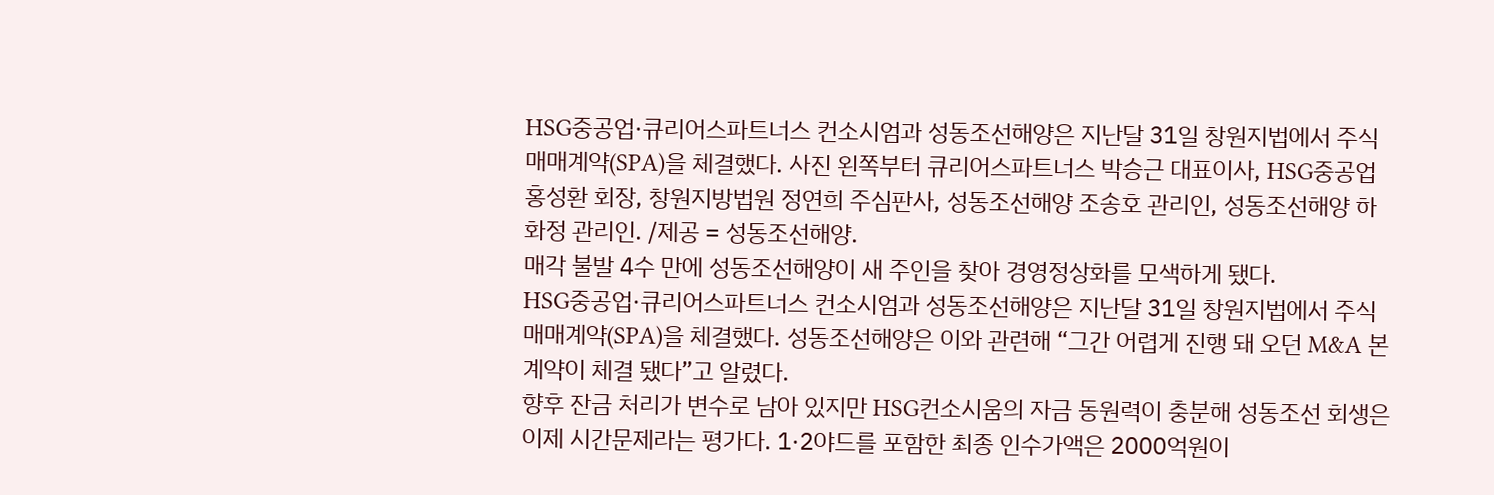HSG중공업·큐리어스파트너스 컨소시엄과 성동조선해양은 지난달 31일 창원지법에서 주식매매계약(SPA)을 체결했다. 사진 왼쪽부터 큐리어스파트너스 박승근 대표이사, HSG중공업 홍성환 회장, 창원지방법원 정연희 주심판사, 성동조선해양 조송호 관리인, 성동조선해양 하화정 관리인. /제공 = 성동조선해양.
매각 불발 4수 만에 성동조선해양이 새 주인을 찾아 경영정상화를 모색하게 됐다.
HSG중공업·큐리어스파트너스 컨소시엄과 성동조선해양은 지난달 31일 창원지법에서 주식매매계약(SPA)을 체결했다. 성동조선해양은 이와 관련해 “그간 어렵게 진행 돼 오던 M&A 본계약이 체결 됐다”고 알렸다.
향후 잔금 처리가 변수로 남아 있지만 HSG컨소시움의 자금 동원력이 충분해 성동조선 회생은 이제 시간문제라는 평가다. 1·2야드를 포함한 최종 인수가액은 2000억원이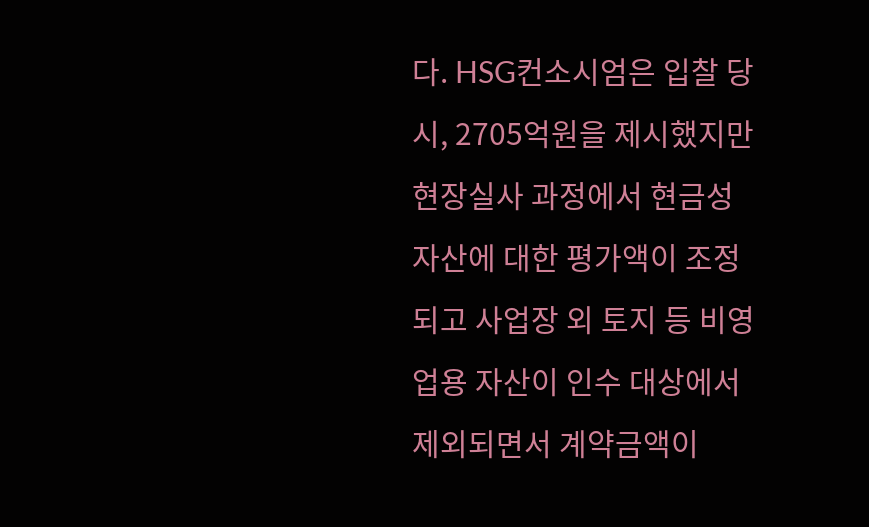다. HSG컨소시엄은 입찰 당시, 2705억원을 제시했지만 현장실사 과정에서 현금성 자산에 대한 평가액이 조정되고 사업장 외 토지 등 비영업용 자산이 인수 대상에서 제외되면서 계약금액이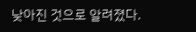낮아진 것으로 알려졌다.